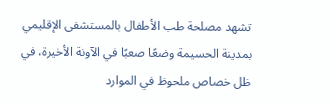تشهد مصلحة طب الأطفال بالمستشفى الإقليمي بمدينة الحسيمة وضعًا صعبًا في الآونة الأخيرة، في ظل خصاص ملحوظ في الموارد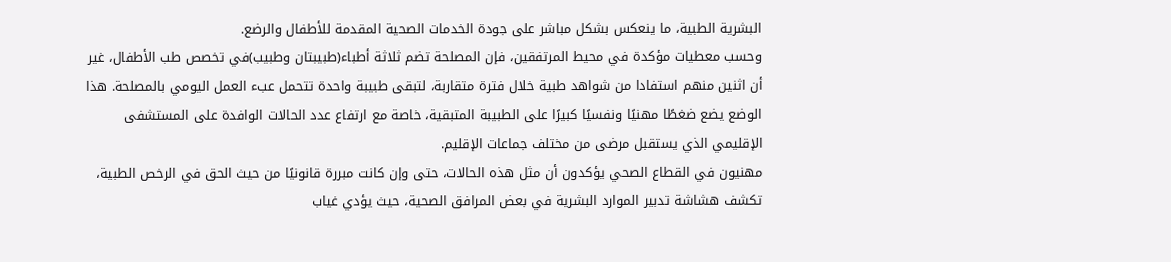البشرية الطبية، ما ينعكس بشكل مباشر على جودة الخدمات الصحية المقدمة للأطفال والرضع.
وحسب معطيات مؤكدة في محيط المرتفقين، فإن المصلحة تضم ثلاثة أطباء(طبيبتان وطبيب)في تخصص طب الأطفال، غير أن اثنين منهم استفادا من شواهد طبية خلال فترة متقاربة، لتبقى طبيبة واحدة تتحمل عبء العمل اليومي بالمصلحة. هذا الوضع يضع ضغطًا مهنيًا ونفسيًا كبيرًا على الطبيبة المتبقية، خاصة مع ارتفاع عدد الحالات الوافدة على المستشفى الإقليمي الذي يستقبل مرضى من مختلف جماعات الإقليم.
مهنيون في القطاع الصحي يؤكدون أن مثل هذه الحالات، حتى وإن كانت مبررة قانونيًا من حيث الحق في الرخص الطبية، تكشف هشاشة تدبير الموارد البشرية في بعض المرافق الصحية، حيث يؤدي غياب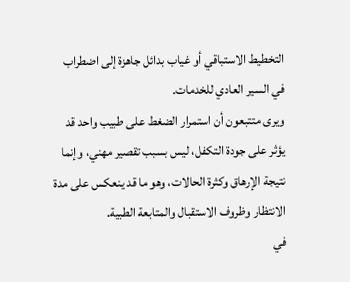التخطيط الاستباقي أو غياب بدائل جاهزة إلى اضطراب في السير العادي للخدمات.
ويرى متتبعون أن استمرار الضغط على طبيب واحد قد يؤثر على جودة التكفل، ليس بسبب تقصير مهني، وإنما نتيجة الإرهاق وكثرة الحالات، وهو ما قد ينعكس على مدة الانتظار وظروف الاستقبال والمتابعة الطبية.
في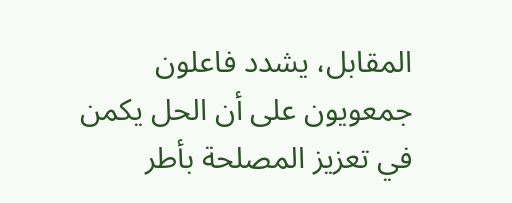المقابل، يشدد فاعلون جمعويون على أن الحل يكمن في تعزيز المصلحة بأطر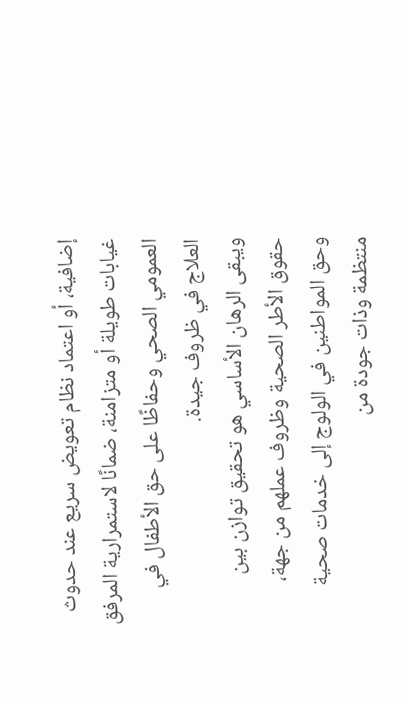إضافية، أو اعتماد نظام تعويض سريع عند حدوث غيابات طويلة أو متزامنة، ضمانًا لاستمرارية المرفق العمومي الصحي وحفاظًا على حق الأطفال في العلاج في ظروف جيدة.
ويبقى الرهان الأساسي هو تحقيق توازن بين حقوق الأطر الصحية وظروف عملهم من جهة، وحق المواطنين في الولوج إلى خدمات صحية منتظمة وذات جودة من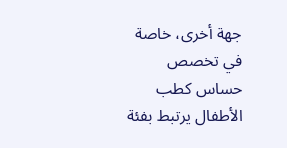جهة أخرى، خاصة في تخصص حساس كطب الأطفال يرتبط بفئة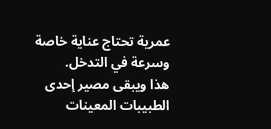عمرية تحتاج عناية خاصة وسرعة في التدخل.
هذا ويبقى مصير إحدى الطبيبات المعينات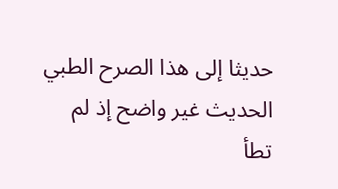حديثا إلى هذا الصرح الطبي الحديث غير واضح إذ لم تطأ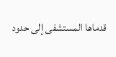قدماها المستشفى إلى حدود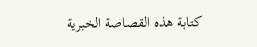كتابة هذه القصاصة الخبرية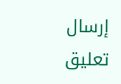إرسال تعليق